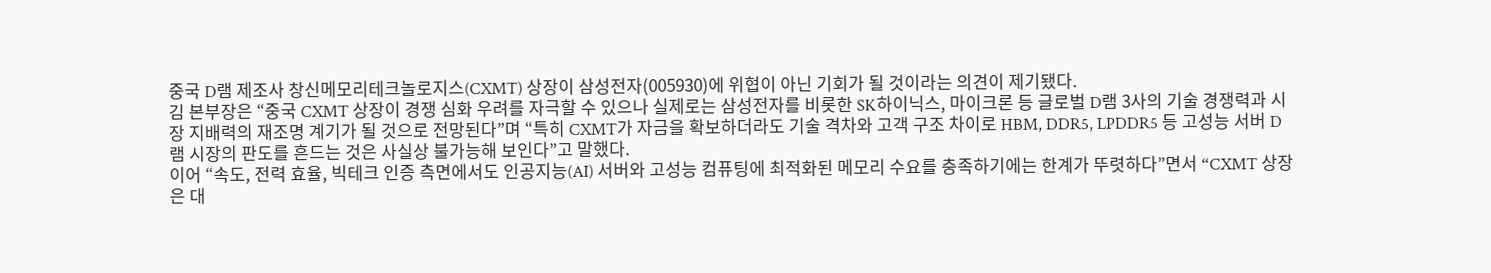중국 D램 제조사 창신메모리테크놀로지스(CXMT) 상장이 삼성전자(005930)에 위협이 아닌 기회가 될 것이라는 의견이 제기됐다.
김 본부장은 “중국 CXMT 상장이 경쟁 심화 우려를 자극할 수 있으나 실제로는 삼성전자를 비롯한 SK하이닉스, 마이크론 등 글로벌 D램 3사의 기술 경쟁력과 시장 지배력의 재조명 계기가 될 것으로 전망된다”며 “특히 CXMT가 자금을 확보하더라도 기술 격차와 고객 구조 차이로 HBM, DDR5, LPDDR5 등 고성능 서버 D램 시장의 판도를 흔드는 것은 사실상 불가능해 보인다”고 말했다.
이어 “속도, 전력 효율, 빅테크 인증 측면에서도 인공지능(AI) 서버와 고성능 컴퓨팅에 최적화된 메모리 수요를 충족하기에는 한계가 뚜렷하다”면서 “CXMT 상장은 대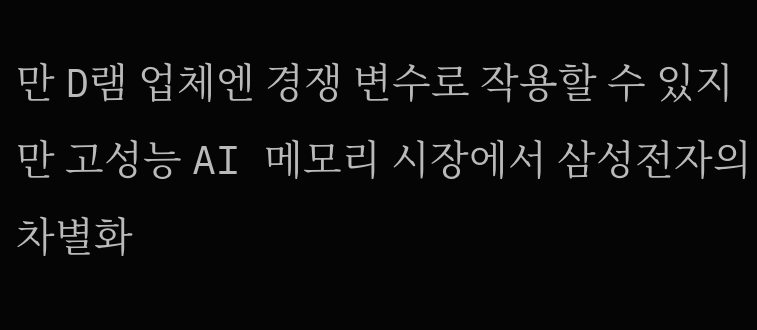만 D램 업체엔 경쟁 변수로 작용할 수 있지만 고성능 AI 메모리 시장에서 삼성전자의 차별화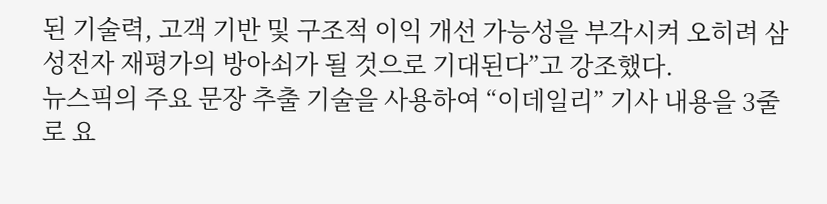된 기술력, 고객 기반 및 구조적 이익 개선 가능성을 부각시켜 오히려 삼성전자 재평가의 방아쇠가 될 것으로 기대된다”고 강조했다.
뉴스픽의 주요 문장 추출 기술을 사용하여 “이데일리” 기사 내용을 3줄로 요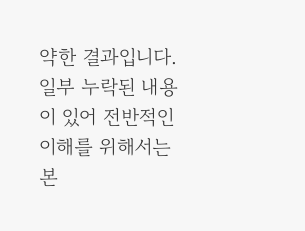약한 결과입니다. 일부 누락된 내용이 있어 전반적인 이해를 위해서는 본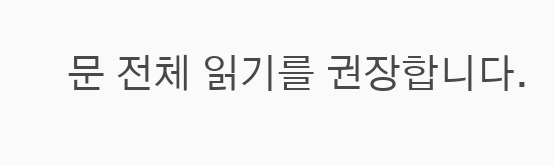문 전체 읽기를 권장합니다.